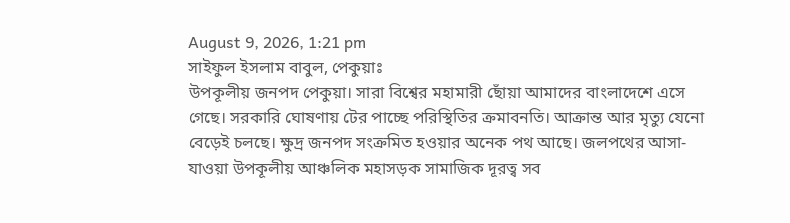August 9, 2026, 1:21 pm
সাইফুল ইসলাম বাবুল, পেকুয়াঃ
উপকূলীয় জনপদ পেকুয়া। সারা বিশ্বের মহামারী ছোঁয়া আমাদের বাংলাদেশে এসে গেছে। সরকারি ঘোষণায় টের পাচ্ছে পরিস্থিতির ক্রমাবনতি। আক্রান্ত আর মৃত্যু যেনো বেড়েই চলছে। ক্ষুদ্র জনপদ সংক্রমিত হওয়ার অনেক পথ আছে। জলপথের আসা-যাওয়া উপকূলীয় আঞ্চলিক মহাসড়ক সামাজিক দূরত্ব সব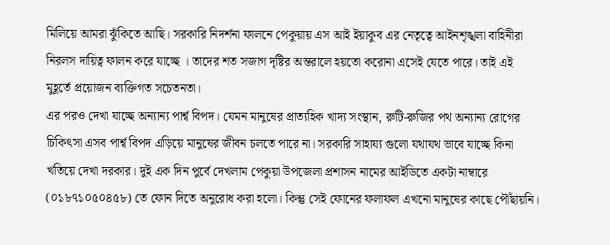মিলিয়ে আমরা ঝুঁকিতে আছি। সরকারি নিদর্শনা ফালনে পেকুয়ায় এস আই ইয়াকুব এর নেতৃত্বে আইনশৃঙ্খলা বাহিনীরা নিরলস দায়িত্ব ফালন করে যাচ্ছে । তাদের শত সজাগ দৃষ্টির অন্তরালে হয়তো করোনা এসেই যেতে পারে। তাই এই মুহূর্তে প্রয়োজন ব্যক্তিগত সচেতনতা।
এর পরও দেখা যাচ্ছে অন্যান্য পার্শ্ব বিপদ। যেমন মানুষের প্রাত্যহিক খাদ্য সংস্থান, রুটি-রুজির পথ অন্যান্য রোগের চিকিৎসা এসব পার্শ্ব বিপদ এড়িয়ে মানুষের জীবন চলতে পারে না। সরকারি সাহায্য গুলো যথাযথ ভাবে যাচ্ছে কিনা খতিয়ে দেখা দরকার। দুই এক দিন পুর্বে দেখলাম পেকুয়া উপজেলা প্রশাসন নামের আইডিতে একটা নাম্বারে (০১৮৭১০৫০৪৫৮) তে ফোন দিতে অনুরোধ করা হলো। কিন্তু সেই ফোনের ফলাফল এখনো মানুষের কাছে পৌঁছায়নি।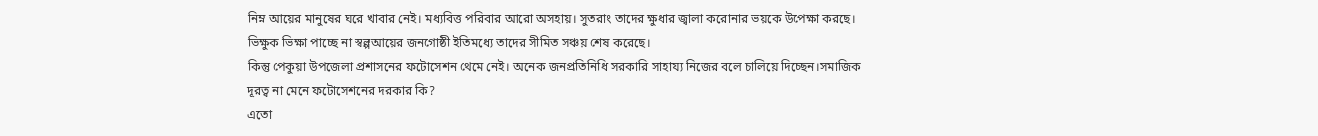নিম্ন আয়ের মানুষের ঘরে খাবার নেই। মধ্যবিত্ত পরিবার আরো অসহায়। সুতরাং তাদের ক্ষুধার জ্বালা করোনার ভয়কে উপেক্ষা করছে। ভিক্ষুক ভিক্ষা পাচ্ছে না স্বল্পআয়ের জনগোষ্ঠী ইতিমধ্যে তাদের সীমিত সঞ্চয় শেষ করেছে।
কিন্তু পেকুয়া উপজেলা প্রশাসনের ফটোসেশন থেমে নেই। অনেক জনপ্রতিনিধি সরকারি সাহায্য নিজের বলে চালিয়ে দিচ্ছেন।সমাজিক দূরত্ব না মেনে ফটোসেশনের দরকার কি?
এতো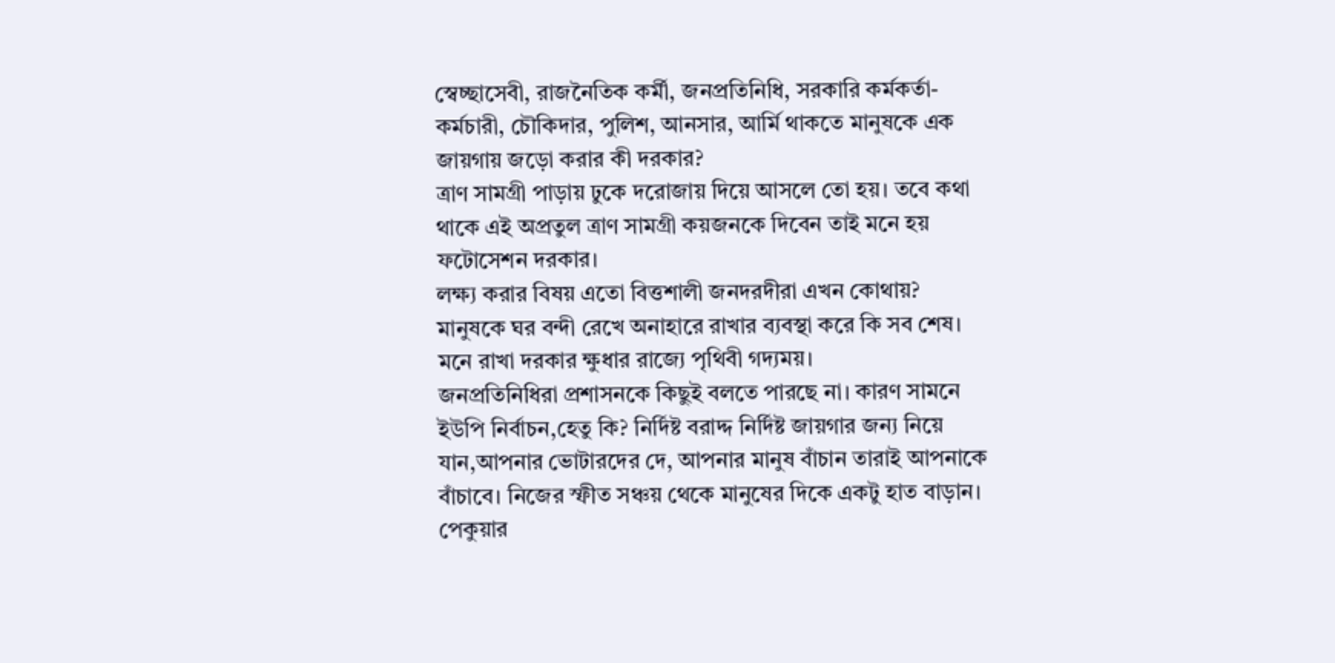স্বেচ্ছাসেবী, রাজনৈতিক কর্মী, জনপ্রতিনিধি, সরকারি কর্মকর্তা-কর্মচারী, চৌকিদার, পুলিশ, আনসার, আর্মি থাকতে মানুষকে এক জায়গায় জড়ো করার কী দরকার?
ত্রাণ সামগ্রী পাড়ায় ঢুকে দরোজায় দিয়ে আসলে তো হয়। তবে কথা থাকে এই অপ্রতুল ত্রাণ সামগ্রী কয়জনকে দিবেন তাই মনে হয় ফটোসেশন দরকার।
লক্ষ্য করার বিষয় এতো বিত্তশালী জনদরদীরা এখন কোথায়? মানুষকে ঘর বন্দী রেখে অনাহারে রাখার ব্যবস্থা করে কি সব শেষ। মনে রাখা দরকার ক্ষুধার রাজ্যে পৃথিবী গদ্যময়।
জনপ্রতিনিধিরা প্রশাসনকে কিছুই বলতে পারছে না। কারণ সামনে ইউপি নির্বাচন,হেতু কি? নির্দিষ্ট বরাদ্দ নির্দিষ্ট জায়গার জন্য নিয়ে যান,আপনার ভোটারদের দে, আপনার মানুষ বাঁচান তারাই আপনাকে বাঁচাবে। নিজের স্ফীত সঞ্চয় থেকে মানুষের দিকে একটু হাত বাড়ান।
পেকুয়ার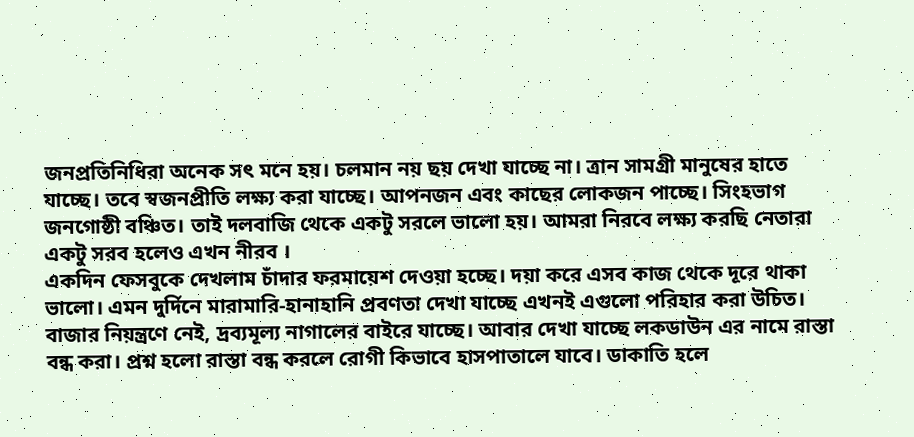জনপ্রতিনিধিরা অনেক সৎ মনে হয়। চলমান নয় ছয় দেখা যাচ্ছে না। ত্রান সামগ্রী মানুষের হাতে যাচ্ছে। তবে স্বজনপ্রীতি লক্ষ্য করা যাচ্ছে। আপনজন এবং কাছের লোকজন পাচ্ছে। সিংহভাগ জনগোষ্ঠী বঞ্চিত। তাই দলবাজি থেকে একটু সরলে ভালো হয়। আমরা নিরবে লক্ষ্য করছি নেতারা একটু সরব হলেও এখন নীরব ।
একদিন ফেসবুকে দেখলাম চাঁদার ফরমায়েশ দেওয়া হচ্ছে। দয়া করে এসব কাজ থেকে দূরে থাকা ভালো। এমন দুর্দিনে মারামারি-হানাহানি প্রবণতা দেখা যাচ্ছে এখনই এগুলো পরিহার করা উচিত। বাজার নিয়ন্ত্রণে নেই, দ্রব্যমূল্য নাগালের বাইরে যাচ্ছে। আবার দেখা যাচ্ছে লকডাউন এর নামে রাস্তা বন্ধ করা। প্রশ্ন হলো রাস্তা বন্ধ করলে রোগী কিভাবে হাসপাতালে যাবে। ডাকাতি হলে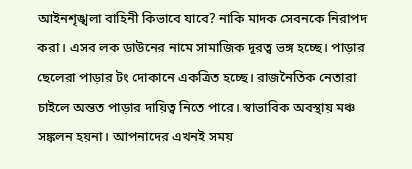আইনশৃঙ্খলা বাহিনী কিভাবে যাবে? নাকি মাদক সেবনকে নিরাপদ করা। এসব লক ডাউনের নামে সামাজিক দূরত্ব ভঙ্গ হচ্ছে। পাড়ার ছেলেরা পাড়ার টং দোকানে একত্রিত হচ্ছে। রাজনৈতিক নেতারা চাইলে অন্তত পাড়ার দায়িত্ব নিতে পারে। স্বাভাবিক অবস্থায় মঞ্চ সঙ্কলন হয়না। আপনাদের এখনই সময়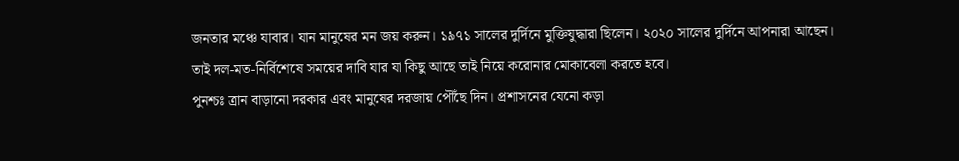জনতার মঞ্চে যাবার। যান মানুষের মন জয় করুন। ১৯৭১ সালের দুর্দিনে মুক্তিযুদ্ধারা ছিলেন। ২০২০ সালের দুর্দিনে আপনারা আছেন। তাই দল-মত-নির্বিশেষে সময়ের দাবি যার যা কিছু আছে তাই নিয়ে করোনার মোকাবেলা করতে হবে।
পুনশ্চঃ ত্রান বাড়ানো দরকার এবং মানুষের দরজায় পৌঁছে দিন। প্রশাসনের যেনো কড়া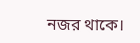নজর থাকে।